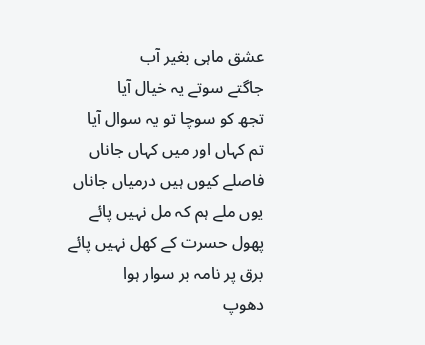عشق ماہی بغیر آب
جاگتے سوتے یہ خیال آیا
تجھ کو سوچا تو یہ سوال آیا
تم کہاں اور میں کہاں جاناں
فاصلے کیوں ہیں درمیاں جاناں
یوں ملے ہم کہ مل نہیں پائے
پھول حسرت کے کھل نہیں پائے
برق پر نامہ بر سوار ہوا
دھوپ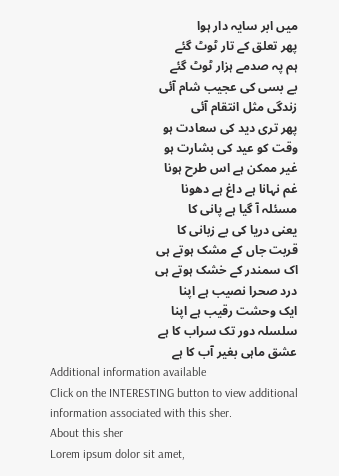میں ابر سایہ دار ہوا
پھر تعلق کے تار ٹوٹ گئے
ہم پہ صدمے ہزار ٹوٹ گئے
بے بسی کی عجیب شام آئی
زندگی مثل انتقام آئی
پھر تری دید کی سعادت ہو
وقت کو عید کی بشارت ہو
غیر ممکن ہے اس طرح ہونا
غم نہانا ہے داغ ہے دھونا
مسئلہ آ گیا ہے پانی کا
یعنی دریا کی بے زبانی کا
قربت جاں کے مشک ہوتے ہی
اک سمندر کے خشک ہوتے ہی
درد صحرا نصیب ہے اپنا
ایک وحشت رقیب ہے اپنا
سلسلہ دور تک سراب کا ہے
عشق ماہی بغیر آب کا ہے
Additional information available
Click on the INTERESTING button to view additional information associated with this sher.
About this sher
Lorem ipsum dolor sit amet,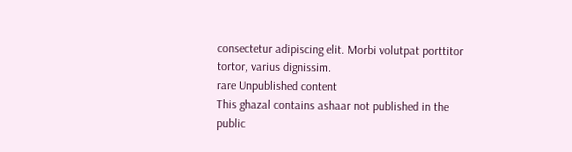consectetur adipiscing elit. Morbi volutpat porttitor tortor, varius dignissim.
rare Unpublished content
This ghazal contains ashaar not published in the public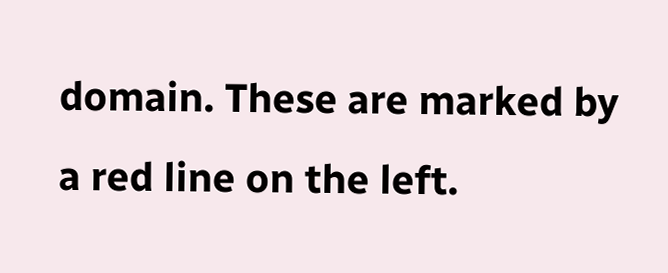domain. These are marked by a red line on the left.